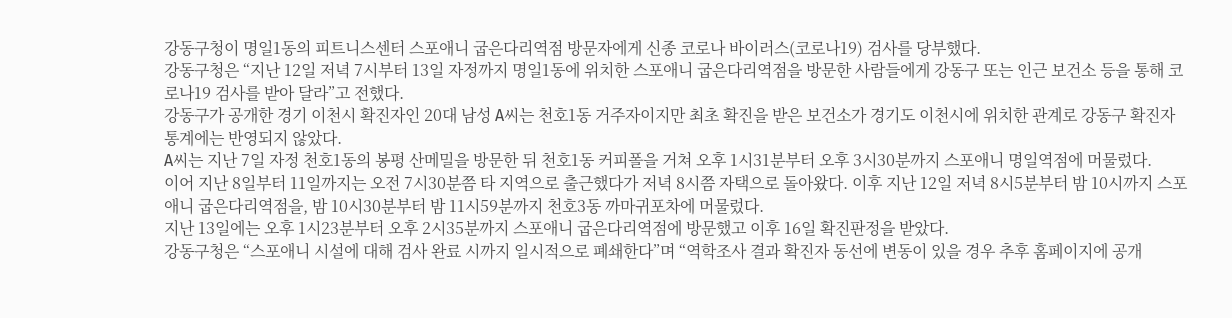강동구청이 명일1동의 피트니스센터 스포애니 굽은다리역점 방문자에게 신종 코로나 바이러스(코로나19) 검사를 당부했다.
강동구청은 “지난 12일 저녁 7시부터 13일 자정까지 명일1동에 위치한 스포애니 굽은다리역점을 방문한 사람들에게 강동구 또는 인근 보건소 등을 통해 코로나19 검사를 받아 달라”고 전했다.
강동구가 공개한 경기 이천시 확진자인 20대 남성 A씨는 천호1동 거주자이지만 최초 확진을 받은 보건소가 경기도 이천시에 위치한 관계로 강동구 확진자 통계에는 반영되지 않았다.
A씨는 지난 7일 자정 천호1동의 봉평 산메밀을 방문한 뒤 천호1동 커피폴을 거쳐 오후 1시31분부터 오후 3시30분까지 스포애니 명일역점에 머물렀다.
이어 지난 8일부터 11일까지는 오전 7시30분쯤 타 지역으로 출근했다가 저녁 8시쯤 자택으로 돌아왔다. 이후 지난 12일 저녁 8시5분부터 밤 10시까지 스포애니 굽은다리역점을, 밤 10시30분부터 밤 11시59분까지 천호3동 까마귀포차에 머물렀다.
지난 13일에는 오후 1시23분부터 오후 2시35분까지 스포애니 굽은다리역점에 방문했고 이후 16일 확진판정을 받았다.
강동구청은 “스포애니 시설에 대해 검사 완료 시까지 일시적으로 폐쇄한다”며 “역학조사 결과 확진자 동선에 변동이 있을 경우 추후 홈페이지에 공개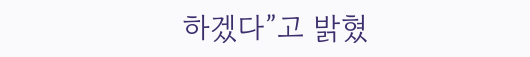하겠다”고 밝혔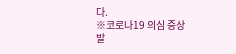다.
※코로나19 의심 증상 발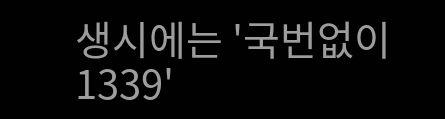생시에는 '국번없이 1339'